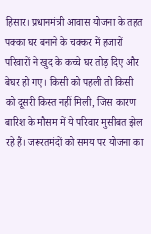हिसार। प्रधानमंत्री आवास योजना के तहत पक्का घर बनाने के चक्कर में हजारों परिवारों ने खुद के कच्चे घर तोड़ दिए और बेघर हो गए। किसी को पहली तो किसी को दूसरी किस्त नहीं मिली, जिस कारण बारिश के मौसम में ये परिवार मुसीबत झेल रहे हैं। जरूरतमंदों को समय पर योजना का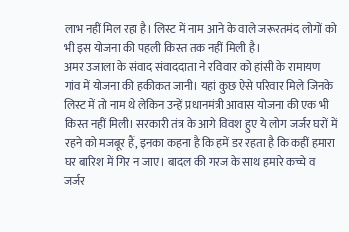लाभ नहीं मिल रहा है। लिस्ट में नाम आने के वाले जरूरतमंद लोगों को भी इस योजना की पहली किस्त तक नहीं मिली है।
अमर उजाला के संवाद संवाददाता ने रविवार को हांसी के रामायण गांव में योजना की हकीकत जानी। यहां कुछ ऐसे परिवार मिले जिनके लिस्ट में तो नाम थे लेकिन उन्हें प्रधानमंत्री आवास योजना की एक भी किस्त नहीं मिली। सरकारी तंत्र के आगे विवश हुए ये लोग जर्जर घरों में रहने को मजबूर हैं, इनका कहना है कि हमें डर रहता है कि कहीं हमारा घर बारिश में गिर न जाए। बादल की गरज के साथ हमारे कच्चे व जर्जर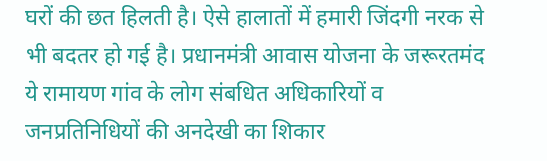घरों की छत हिलती है। ऐसे हालातों में हमारी जिंदगी नरक से भी बदतर हो गई है। प्रधानमंत्री आवास योजना के जरूरतमंद ये रामायण गांव के लोग संबधित अधिकारियों व जनप्रतिनिधियों की अनदेखी का शिकार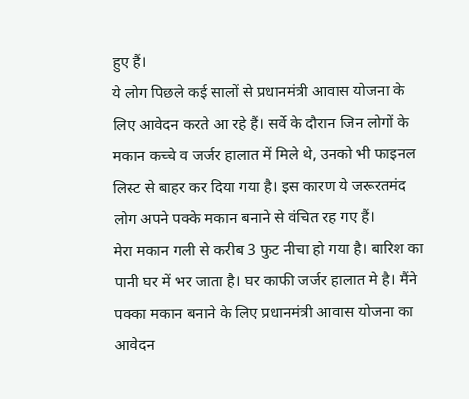हुए हैं।
ये लोग पिछले कई सालों से प्रधानमंत्री आवास योजना के लिए आवेदन करते आ रहे हैं। सर्वे के दौरान जिन लोगों के मकान कच्चे व जर्जर हालात में मिले थे, उनको भी फाइनल लिस्ट से बाहर कर दिया गया है। इस कारण ये जरूरतमंद लोग अपने पक्के मकान बनाने से वंचित रह गए हैं।
मेरा मकान गली से करीब 3 फुट नीचा हो गया है। बारिश का पानी घर में भर जाता है। घर काफी जर्जर हालात मे है। मैंने पक्का मकान बनाने के लिए प्रधानमंत्री आवास योजना का आवेदन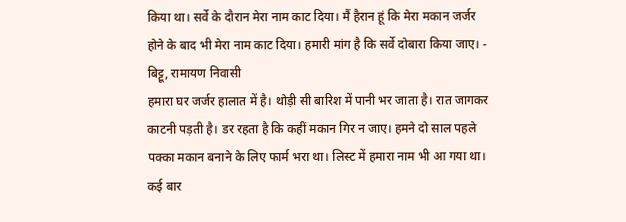किया था। सर्वे के दौरान मेरा नाम काट दिया। मैं हैरान हूं कि मेरा मकान जर्जर होने के बाद भी मेरा नाम काट दिया। हमारी मांग है कि सर्वे दोबारा किया जाए। - बिट्टू, रामायण निवासी
हमारा घर जर्जर हालात में है। थोड़ी सी बारिश में पानी भर जाता है। रात जागकर काटनी पड़ती है। डर रहता है कि कहीं मकान गिर न जाए। हमने दो साल पहले पक्का मकान बनाने के लिए फार्म भरा था। लिस्ट में हमारा नाम भी आ गया था। कई बार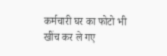कर्मचारी घर का फोटो भी खींच कर ले गए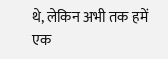थे, लेकिन अभी तक हमें एक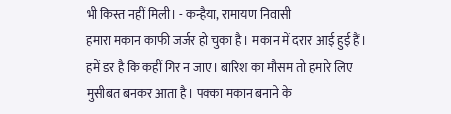भी किस्त नहीं मिली। - कन्हैया, रामायण निवासी
हमारा मकान काफी जर्जर हो चुका है। मकान में दरार आई हुई हैं। हमें डर है कि कहीं गिर न जाए। बारिश का मौसम तो हमारे लिए मुसीबत बनकर आता है। पक्का मकान बनाने के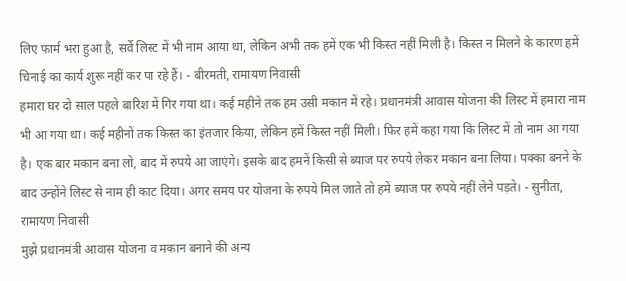लिए फार्म भरा हुआ है, सर्वे लिस्ट में भी नाम आया था, लेकिन अभी तक हमें एक भी किस्त नहीं मिली है। किस्त न मिलने के कारण हमें चिनाई का कार्य शुरू नहीं कर पा रहे हैं। - बीरमती, रामायण निवासी
हमारा घर दो साल पहले बारिश में गिर गया था। कई महीने तक हम उसी मकान में रहे। प्रधानमंत्री आवास योजना की लिस्ट में हमारा नाम भी आ गया था। कई महीनों तक किस्त का इंतजार किया, लेकिन हमें किस्त नहीं मिली। फिर हमें कहा गया कि लिस्ट में तो नाम आ गया है। एक बार मकान बना लो, बाद में रुपये आ जाएंगे। इसके बाद हमनें किसी से ब्याज पर रुपये लेकर मकान बना लिया। पक्का बनने के बाद उन्होंने लिस्ट से नाम ही काट दिया। अगर समय पर योजना के रुपये मिल जाते तो हमें ब्याज पर रुपये नहीं लेने पड़ते। - सुनीता, रामायण निवासी
मुझे प्रधानमंत्री आवास योजना व मकान बनाने की अन्य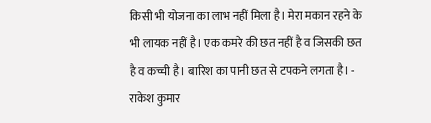किसी भी योजना का लाभ नहीं मिला है। मेरा मकान रहने के भी लायक नहीं है। एक कमरे की छत नहीं है व जिसकी छत है व कच्ची है। बारिश का पानी छत से टपकने लगता है। - राकेश कुमार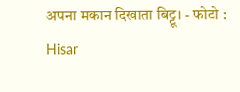अपना मकान दिखाता बिट्टू। - फोटो : Hisar